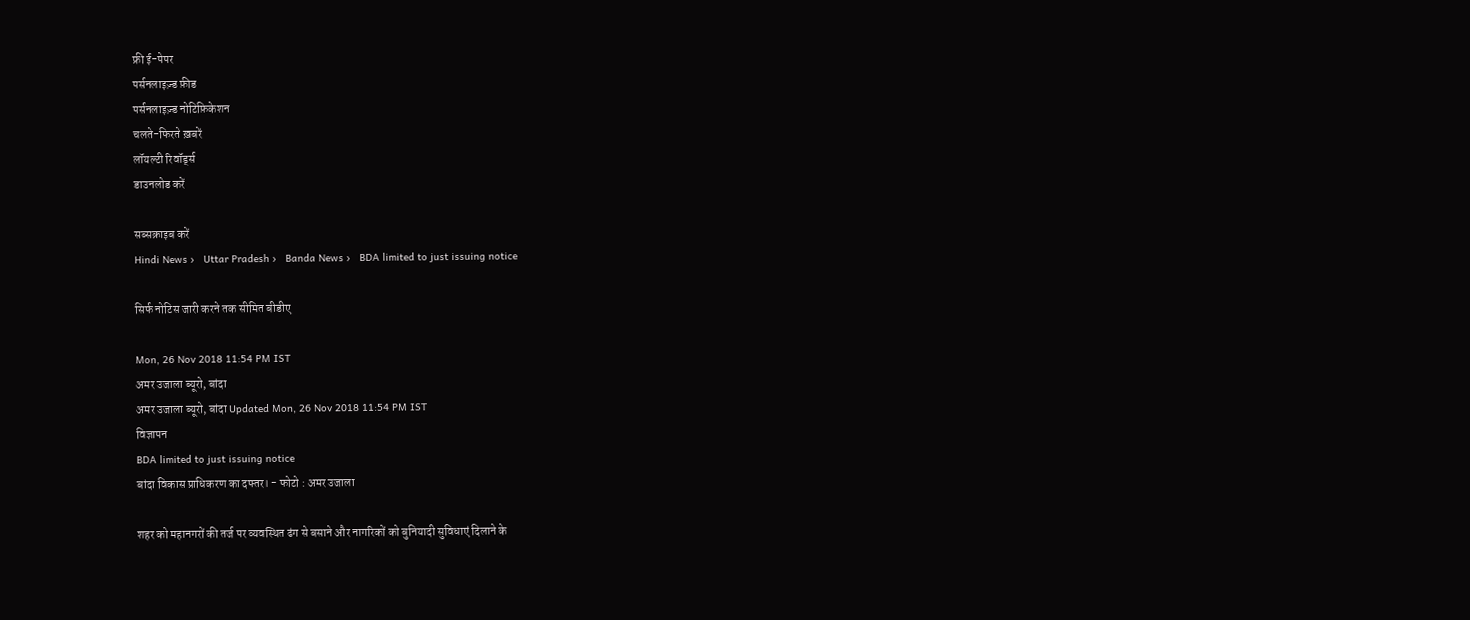फ्री ई-पेपर
पर्सनलाइज़्ड फ़ीड
पर्सनलाइज़्ड नोटिफ़िकेशन
चलते-फिरते ख़बरें
लॉयल्टी रिवॉर्ड्स
डाउनलोड करें

सब्सक्राइब करें
Hindi News ›   Uttar Pradesh ›   Banda News ›   BDA limited to just issuing notice

सिर्फ नोटिस जारी करने तक सीमित बीडीए

Mon, 26 Nov 2018 11:54 PM IST
अमर उजाला ब्यूरो, बांदा
अमर उजाला ब्यूरो, बांदा Updated Mon, 26 Nov 2018 11:54 PM IST
विज्ञापन
BDA limited to just issuing notice
बांदा विकास प्राधिकरण का दफ्तर। - फोटो : अमर उजाला

शहर को महानगरों की तर्ज पर व्यवस्थित ढंग से बसाने और नागरिकों को बुनियादी सुविधाएं दिलाने के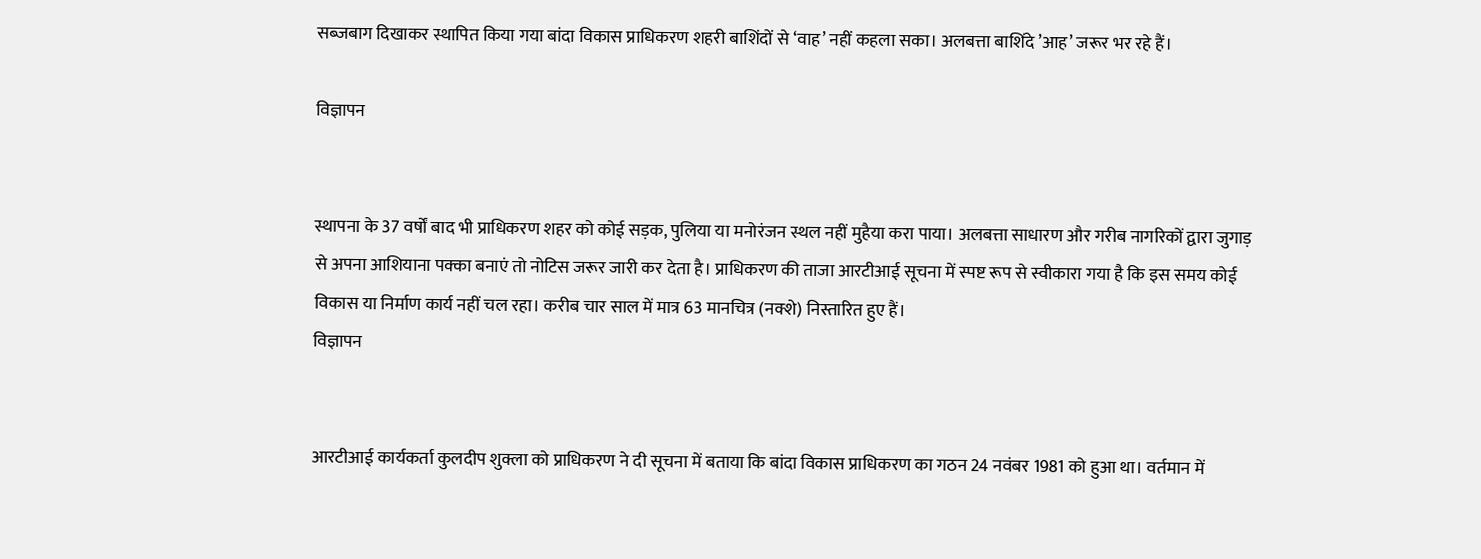सब्जबाग दिखाकर स्थापित किया गया बांदा विकास प्राधिकरण शहरी बाशिंदों से ‘वाह’ नहीं कहला सका। अलबत्ता बाशिंदे ’आह’ जरूर भर रहे हैं।

विज्ञापन


स्थापना के 37 वर्षों बाद भी प्राधिकरण शहर को कोई सड़क, पुलिया या मनोरंजन स्थल नहीं मुहैया करा पाया। अलबत्ता साधारण और गरीब नागरिकों द्वारा जुगाड़ से अपना आशियाना पक्का बनाएं तो नोटिस जरूर जारी कर देता है। प्राधिकरण की ताजा आरटीआई सूचना में स्पष्ट रूप से स्वीकारा गया है कि इस समय कोई विकास या निर्माण कार्य नहीं चल रहा। करीब चार साल में मात्र 63 मानचित्र (नक्शे) निस्तारित हुए हैं।
विज्ञापन


आरटीआई कार्यकर्ता कुलदीप शुक्ला को प्राधिकरण ने दी सूचना में बताया कि बांदा विकास प्राधिकरण का गठन 24 नवंबर 1981 को हुआ था। वर्तमान में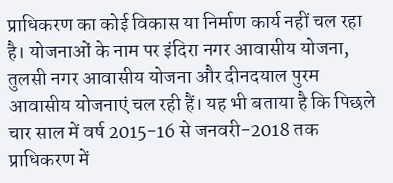प्राधिकरण का कोई विकास या निर्माण कार्य नहीं चल रहा है। योजनाओं के नाम पर इंदिरा नगर आवासीय योजना, तुलसी नगर आवासीय योजना और दीनदयाल पुरम आवासीय योजनाएं चल रही हैं। यह भी बताया है कि पिछले चार साल में वर्ष 2015-16 से जनवरी-2018 तक प्राधिकरण में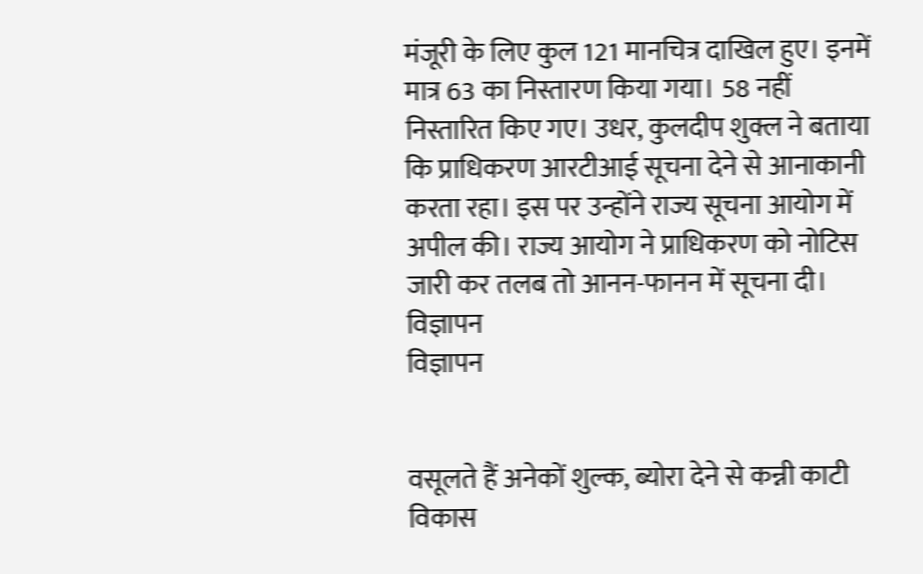मंजूरी के लिए कुल 121 मानचित्र दाखिल हुए। इनमें मात्र 63 का निस्तारण किया गया। 58 नहीं निस्तारित किए गए। उधर, कुलदीप शुक्ल ने बताया कि प्राधिकरण आरटीआई सूचना देने से आनाकानी करता रहा। इस पर उन्होंने राज्य सूचना आयोग में अपील की। राज्य आयोग ने प्राधिकरण को नोटिस जारी कर तलब तो आनन-फानन में सूचना दी।
विज्ञापन
विज्ञापन


वसूलते हैं अनेकों शुल्क, ब्योरा देने से कन्नी काटी
विकास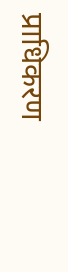प्राधिकरण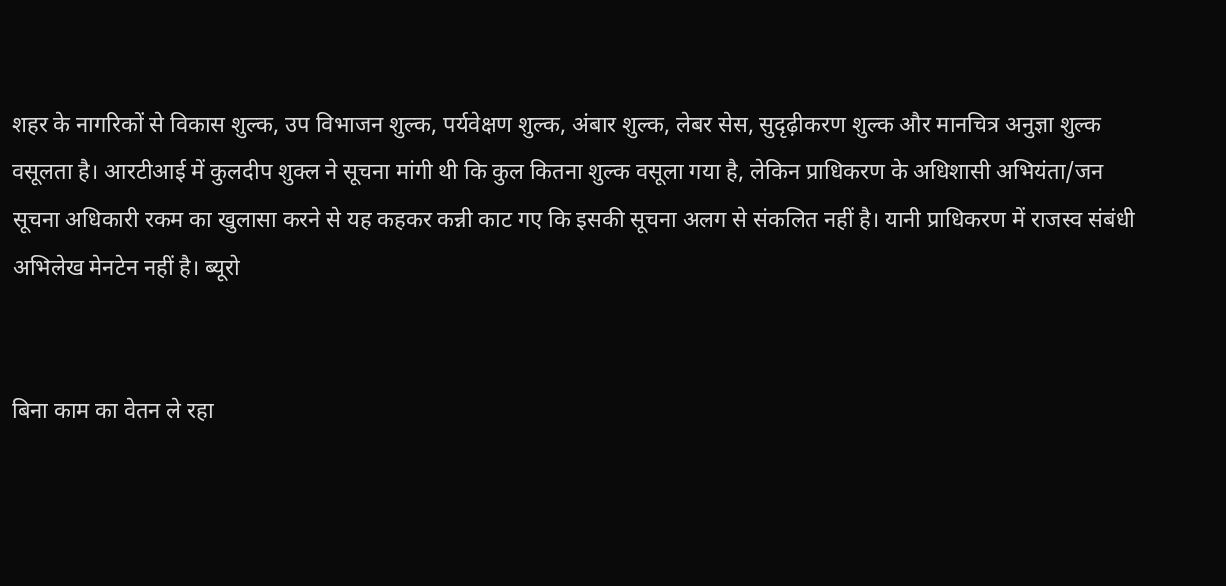शहर के नागरिकों से विकास शुल्क, उप विभाजन शुल्क, पर्यवेक्षण शुल्क, अंबार शुल्क, लेबर सेस, सुदृढ़ीकरण शुल्क और मानचित्र अनुज्ञा शुल्क वसूलता है। आरटीआई में कुलदीप शुक्ल ने सूचना मांगी थी कि कुल कितना शुल्क वसूला गया है, लेकिन प्राधिकरण के अधिशासी अभियंता/जन सूचना अधिकारी रकम का खुलासा करने से यह कहकर कन्नी काट गए कि इसकी सूचना अलग से संकलित नहीं है। यानी प्राधिकरण में राजस्व संबंधी अभिलेख मेनटेन नहीं है। ब्यूरो


बिना काम का वेतन ले रहा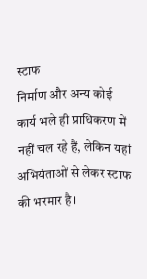स्टाफ
निर्माण और अन्य कोई कार्य भले ही प्राधिकरण में नहीं चल रहे हैं, लेकिन यहां अभियंताओं से लेकर स्टाफ की भरमार है।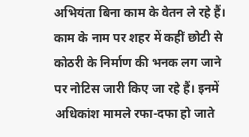अभियंता बिना काम के वेतन ले रहे हैं। काम के नाम पर शहर में कहीं छोटी से कोठरी के निर्माण की भनक लग जाने पर नोटिस जारी किए जा रहे हैं। इनमें अधिकांश मामले रफा-दफा हो जाते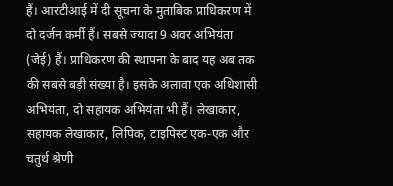हैं। आरटीआई में दी सूचना के मुताबिक प्राधिकरण में दो दर्जन कर्मी हैं। सबसे ज्यादा 9 अवर अभियंता (जेई) हैं। प्राधिकरण की स्थापना के बाद यह अब तक की सबसे बड़ी संख्या है। इसके अलावा एक अधिशासी अभियंता, दो सहायक अभियंता भी हैं। लेखाकार, सहायक लेखाकार, लिपिक, टाइपिस्ट एक-एक और चतुर्थ श्रेणी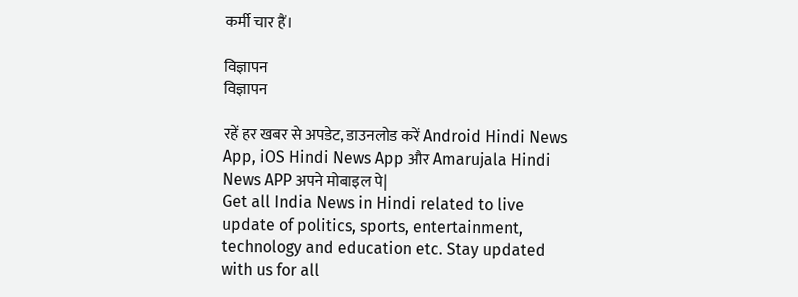कर्मी चार हैं।

विज्ञापन
विज्ञापन

रहें हर खबर से अपडेट, डाउनलोड करें Android Hindi News App, iOS Hindi News App और Amarujala Hindi News APP अपने मोबाइल पे|
Get all India News in Hindi related to live update of politics, sports, entertainment, technology and education etc. Stay updated with us for all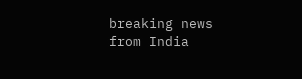breaking news from India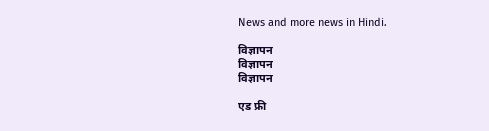News and more news in Hindi.

विज्ञापन
विज्ञापन
विज्ञापन

एड फ्री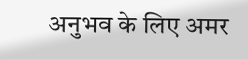अनुभव के लिए अमर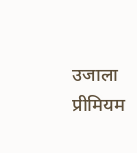उजाला प्रीमियम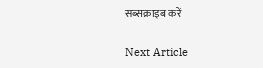सब्सक्राइब करें

Next Article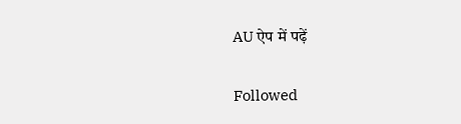AU ऐप में पढ़ें

Followed